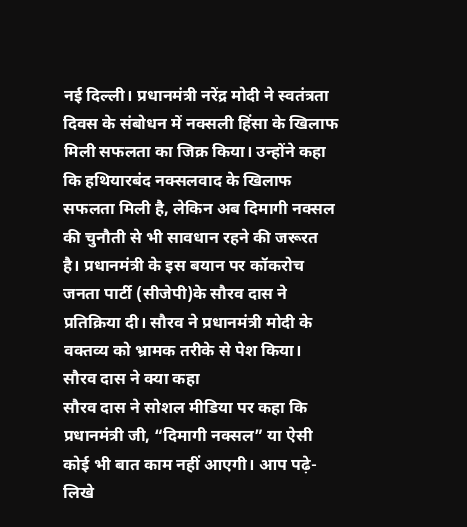नई दिल्ली। प्रधानमंत्री नरेंद्र मोदी ने स्वतंत्रता दिवस के संबोधन में नक्सली हिंसा के खिलाफ मिली सफलता का जिक्र किया। उन्होंने कहा कि हथियारबंद नक्सलवाद के खिलाफ सफलता मिली है, लेकिन अब दिमागी नक्सल की चुनौती से भी सावधान रहने की जरूरत है। प्रधानमंत्री के इस बयान पर कॉकरोच जनता पार्टी (सीजेपी)के सौरव दास ने प्रतिक्रिया दी। सौरव ने प्रधानमंत्री मोदी के वक्तव्य को भ्रामक तरीके से पेश किया।
सौरव दास ने क्या कहा
सौरव दास ने सोशल मीडिया पर कहा कि प्रधानमंत्री जी, “दिमागी नक्सल” या ऐसी कोई भी बात काम नहीं आएगी। आप पढ़े-लिखे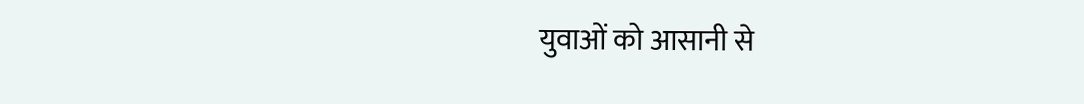युवाओं को आसानी से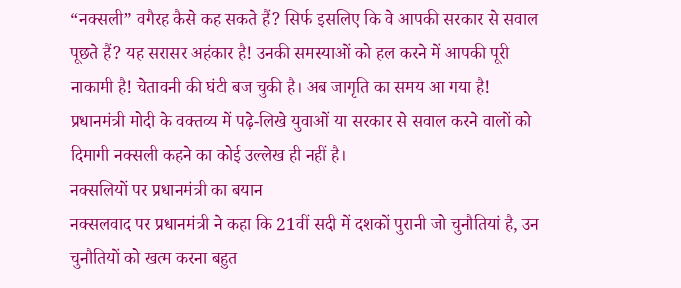“नक्सली” वगैरह कैसे कह सकते हैं? सिर्फ इसलिए कि वे आपकी सरकार से सवाल पूछते हैं? यह सरासर अहंकार है! उनकी समस्याओं को हल करने में आपकी पूरी नाकामी है! चेतावनी की घंटी बज चुकी है। अब जागृति का समय आ गया है!
प्रधानमंत्री मोदी के वक्तव्य में पढ़े-लिखे युवाओं या सरकार से सवाल करने वालों को दिमागी नक्सली कहने का कोई उल्लेख ही नहीं है।
नक्सलियों पर प्रधानमंत्री का बयान
नक्सलवाद पर प्रधानमंत्री ने कहा कि 21वीं सदी में दशकों पुरानी जो चुनौतियां है, उन चुनौतियों को खत्म करना बहुत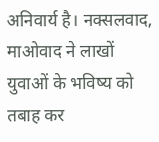अनिवार्य है। नक्सलवाद, माओवाद ने लाखों युवाओं के भविष्य को तबाह कर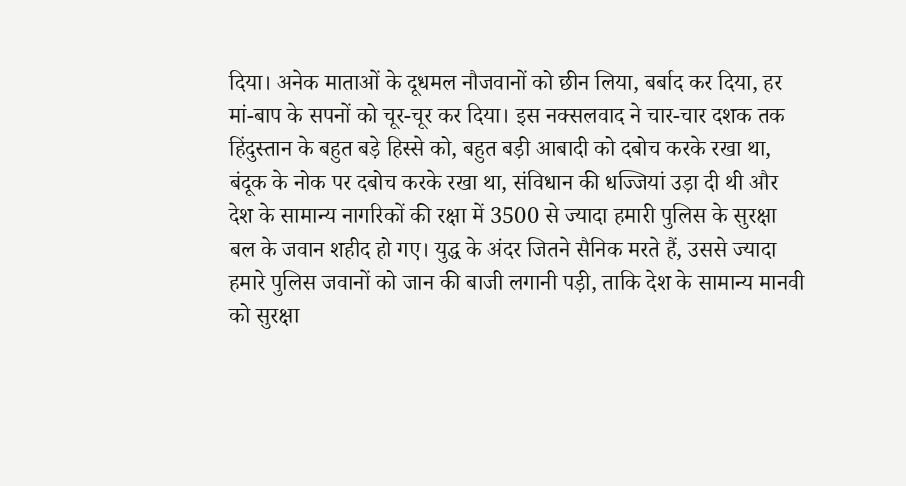दिया। अनेक माताओं के दूधमल नौजवानों को छीन लिया, बर्बाद कर दिया, हर मां-बाप के सपनों को चूर-चूर कर दिया। इस नक्सलवाद ने चार-चार दशक तक हिंदुस्तान के बहुत बड़े हिस्से को, बहुत बड़ी आबादी को दबोच करके रखा था, बंदूक के नोक पर दबोच करके रखा था, संविधान की धज्जियां उड़ा दी थी और देश के सामान्य नागरिकों की रक्षा में 3500 से ज्यादा हमारी पुलिस के सुरक्षा बल के जवान शहीद हो गए। युद्ध के अंदर जितने सैनिक मरते हैं, उससे ज्यादा हमारे पुलिस जवानों को जान की बाजी लगानी पड़ी, ताकि देश के सामान्य मानवी को सुरक्षा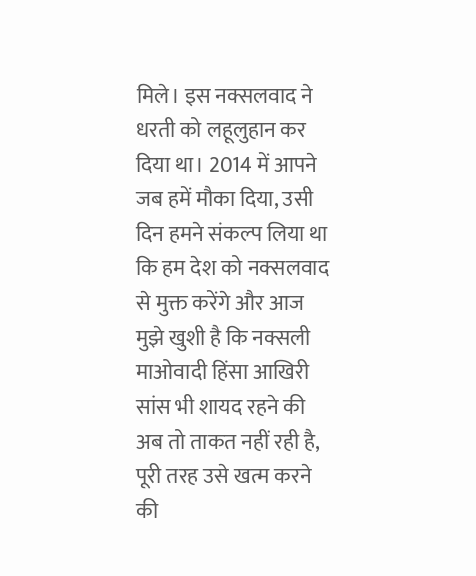मिले। इस नक्सलवाद ने धरती को लहूलुहान कर दिया था। 2014 में आपने जब हमें मौका दिया, उसी दिन हमने संकल्प लिया था कि हम देश को नक्सलवाद से मुक्त करेंगे और आज मुझे खुशी है कि नक्सली माओवादी हिंसा आखिरी सांस भी शायद रहने की अब तो ताकत नहीं रही है, पूरी तरह उसे खत्म करने की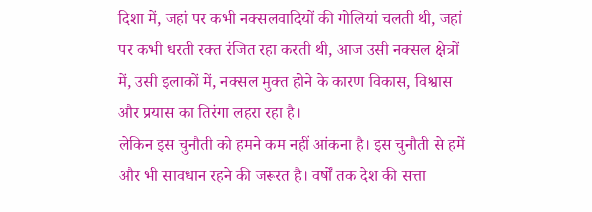दिशा में, जहां पर कभी नक्सलवादियों की गोलियां चलती थी, जहां पर कभी धरती रक्त रंजित रहा करती थी, आज उसी नक्सल क्षेत्रों में, उसी इलाकों में, नक्सल मुक्त होने के कारण विकास, विश्वास और प्रयास का तिरंगा लहरा रहा है।
लेकिन इस चुनौती को हमने कम नहीं आंकना है। इस चुनौती से हमें और भी सावधान रहने की जरूरत है। वर्षों तक देश की सत्ता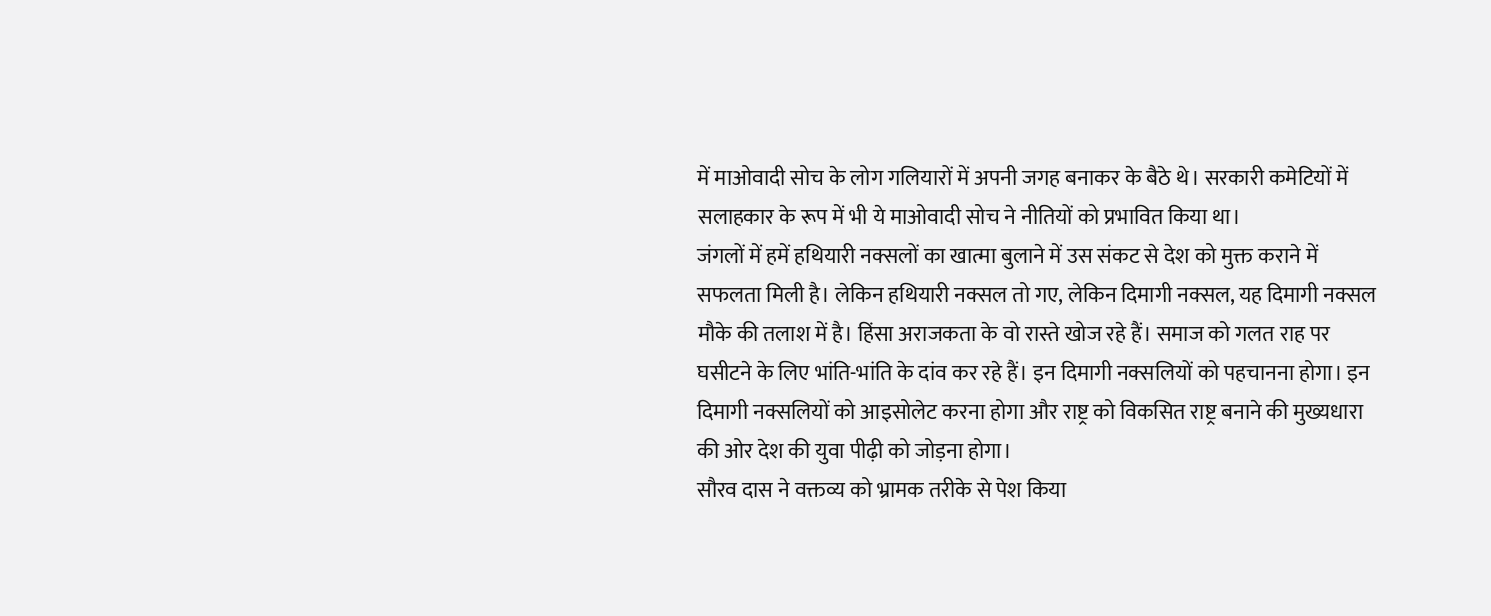में माओवादी सोच के लोग गलियारों में अपनी जगह बनाकर के बैठे थे। सरकारी कमेटियों में सलाहकार के रूप में भी ये माओवादी सोच ने नीतियों को प्रभावित किया था।
जंगलों में हमें हथियारी नक्सलों का खात्मा बुलाने में उस संकट से देश को मुक्त कराने में सफलता मिली है। लेकिन हथियारी नक्सल तो गए, लेकिन दिमागी नक्सल, यह दिमागी नक्सल मौके की तलाश में है। हिंसा अराजकता के वो रास्ते खोज रहे हैं। समाज को गलत राह पर घसीटने के लिए भांति-भांति के दांव कर रहे हैं। इन दिमागी नक्सलियों को पहचानना होगा। इन दिमागी नक्सलियों को आइसोलेट करना होगा और राष्ट्र को विकसित राष्ट्र बनाने की मुख्यधारा की ओर देश की युवा पीढ़ी को जोड़ना होगा।
सौरव दास ने वक्तव्य को भ्रामक तरीके से पेश किया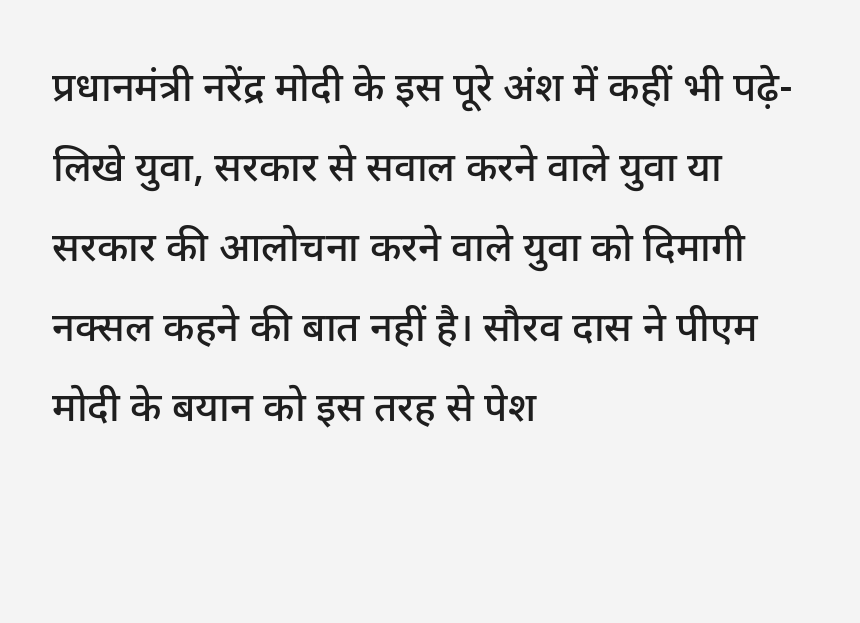प्रधानमंत्री नरेंद्र मोदी के इस पूरे अंश में कहीं भी पढ़े-लिखे युवा, सरकार से सवाल करने वाले युवा या सरकार की आलोचना करने वाले युवा को दिमागी नक्सल कहने की बात नहीं है। सौरव दास ने पीएम मोदी के बयान को इस तरह से पेश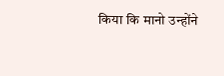किया कि मानो उन्होंने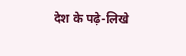देश के पढ़े-लिखे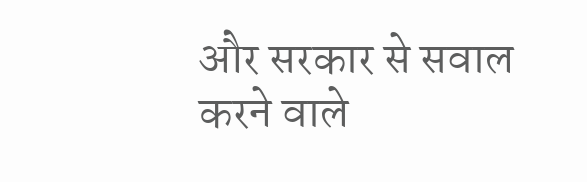और सरकार से सवाल करने वाले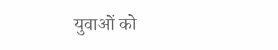युवाओं को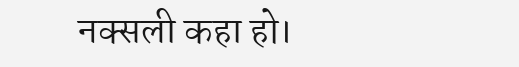नक्सली कहा हो।